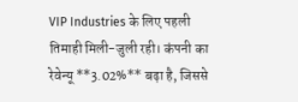VIP Industries के लिए पहली तिमाही मिली-जुली रही। कंपनी का रेवेन्यू **3.02%** बढ़ा है, जिससे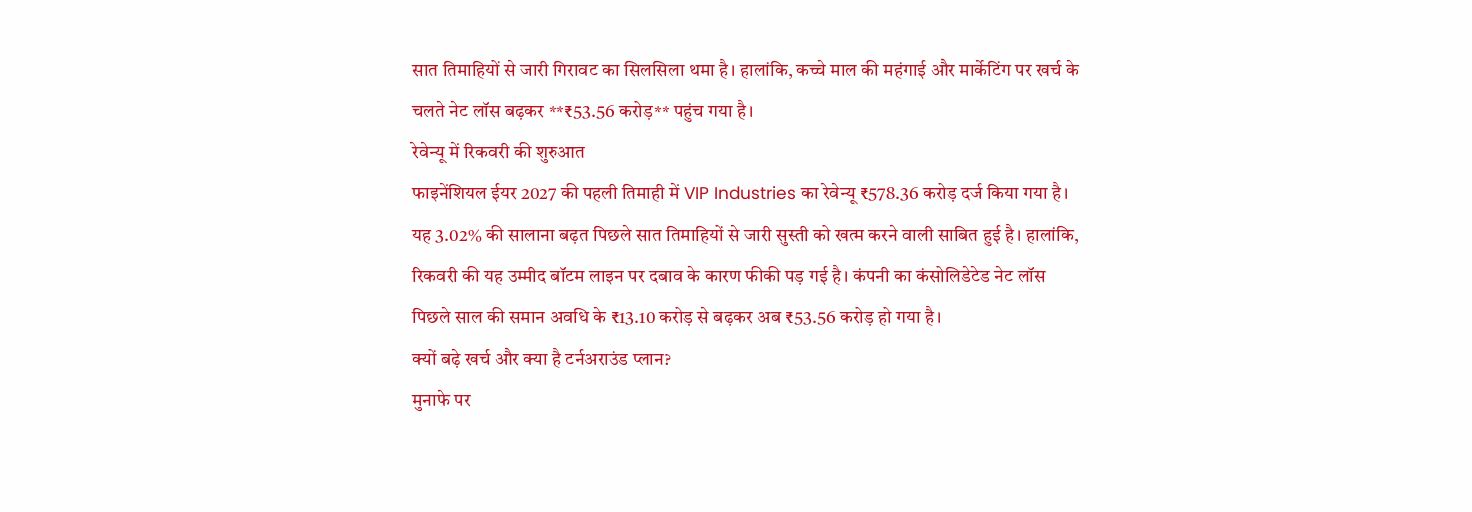सात तिमाहियों से जारी गिरावट का सिलसिला थमा है। हालांकि, कच्चे माल की महंगाई और मार्केटिंग पर खर्च के चलते नेट लॉस बढ़कर **₹53.56 करोड़** पहुंच गया है।
रेवेन्यू में रिकवरी की शुरुआत
फाइनेंशियल ईयर 2027 की पहली तिमाही में VIP Industries का रेवेन्यू ₹578.36 करोड़ दर्ज किया गया है। यह 3.02% की सालाना बढ़त पिछले सात तिमाहियों से जारी सुस्ती को खत्म करने वाली साबित हुई है। हालांकि, रिकवरी की यह उम्मीद बॉटम लाइन पर दबाव के कारण फीकी पड़ गई है। कंपनी का कंसोलिडेटेड नेट लॉस पिछले साल की समान अवधि के ₹13.10 करोड़ से बढ़कर अब ₹53.56 करोड़ हो गया है।
क्यों बढ़े खर्च और क्या है टर्नअराउंड प्लान?
मुनाफे पर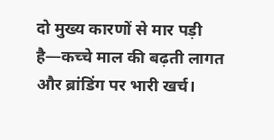दो मुख्य कारणों से मार पड़ी है—कच्चे माल की बढ़ती लागत और ब्रांडिंग पर भारी खर्च।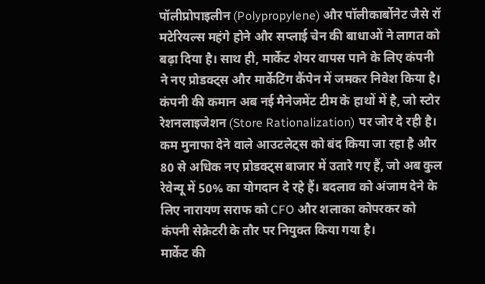पॉलीप्रोपाइलीन (Polypropylene) और पॉलीकार्बोनेट जैसे रॉ मटेरियल्स महंगे होने और सप्लाई चेन की बाधाओं ने लागत को बढ़ा दिया है। साथ ही, मार्केट शेयर वापस पाने के लिए कंपनी ने नए प्रोडक्ट्स और मार्केटिंग कैंपेन में जमकर निवेश किया है।
कंपनी की कमान अब नई मैनेजमेंट टीम के हाथों में है, जो स्टोर रेशनलाइजेशन (Store Rationalization) पर जोर दे रही है। कम मुनाफा देने वाले आउटलेट्स को बंद किया जा रहा है और 80 से अधिक नए प्रोडक्ट्स बाजार में उतारे गए हैं, जो अब कुल रेवेन्यू में 50% का योगदान दे रहे हैं। बदलाव को अंजाम देने के लिए नारायण सराफ को CFO और शलाका कोपरकर को कंपनी सेक्रेटरी के तौर पर नियुक्त किया गया है।
मार्केट की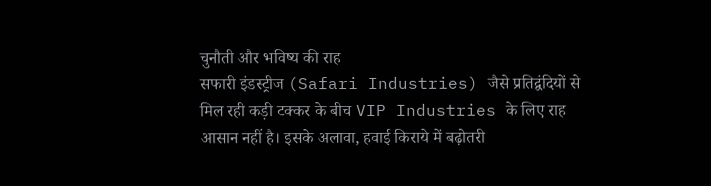चुनौती और भविष्य की राह
सफारी इंडस्ट्रीज (Safari Industries) जैसे प्रतिद्वंदियों से मिल रही कड़ी टक्कर के बीच VIP Industries के लिए राह आसान नहीं है। इसके अलावा, हवाई किराये में बढ़ोतरी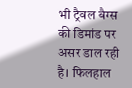भी ट्रैवल बैग्स की डिमांड पर असर डाल रही है। फिलहाल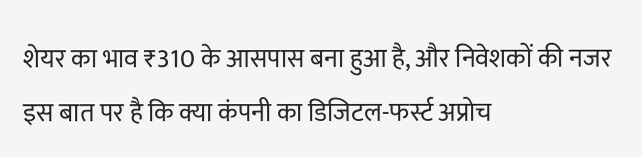शेयर का भाव ₹310 के आसपास बना हुआ है, और निवेशकों की नजर इस बात पर है कि क्या कंपनी का डिजिटल-फर्स्ट अप्रोच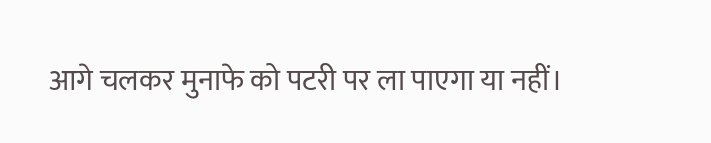आगे चलकर मुनाफे को पटरी पर ला पाएगा या नहीं।